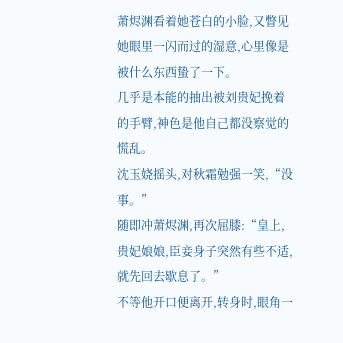萧烬渊看着她苍白的小脸,又瞥见她眼里一闪而过的湿意,心里像是被什么东西蛰了一下。
几乎是本能的抽出被刘贵妃挽着的手臂,神色是他自己都没察觉的慌乱。
沈玉娆摇头,对秋霜勉强一笑,“没事。”
随即冲萧烬渊,再次屈膝:“皇上,贵妃娘娘,臣妾身子突然有些不适,就先回去歇息了。”
不等他开口便离开,转身时,眼角一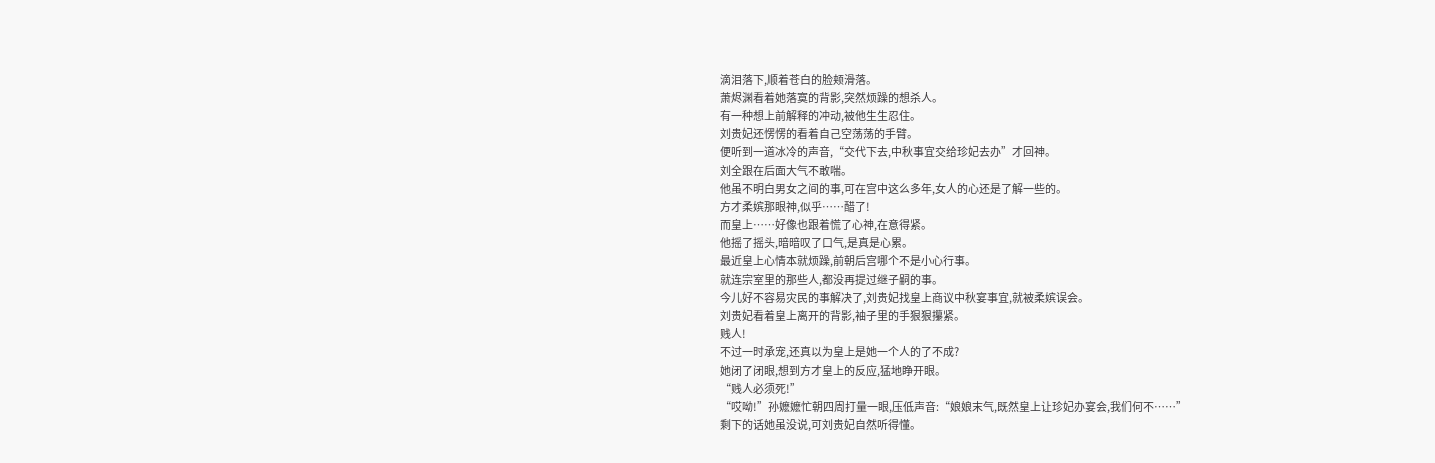滴泪落下,顺着苍白的脸颊滑落。
萧烬渊看着她落寞的背影,突然烦躁的想杀人。
有一种想上前解释的冲动,被他生生忍住。
刘贵妃还愣愣的看着自己空荡荡的手臂。
便听到一道冰冷的声音,“交代下去,中秋事宜交给珍妃去办”才回神。
刘全跟在后面大气不敢喘。
他虽不明白男女之间的事,可在宫中这么多年,女人的心还是了解一些的。
方才柔嫔那眼神,似乎……醋了!
而皇上……好像也跟着慌了心神,在意得紧。
他摇了摇头,暗暗叹了口气,是真是心累。
最近皇上心情本就烦躁,前朝后宫哪个不是小心行事。
就连宗室里的那些人,都没再提过继子嗣的事。
今儿好不容易灾民的事解决了,刘贵妃找皇上商议中秋宴事宜,就被柔嫔误会。
刘贵妃看着皇上离开的背影,袖子里的手狠狠攥紧。
贱人!
不过一时承宠,还真以为皇上是她一个人的了不成?
她闭了闭眼,想到方才皇上的反应,猛地睁开眼。
“贱人必须死!”
“哎呦!”孙嬷嬷忙朝四周打量一眼,压低声音:“娘娘末气,既然皇上让珍妃办宴会,我们何不……”
剩下的话她虽没说,可刘贵妃自然听得懂。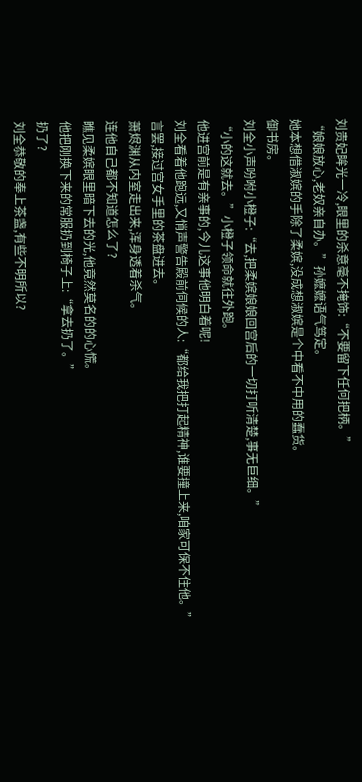刘贵妃眸光一冷,眼里的杀意毫不掩饰:“不要留下任何把柄。”
“娘娘放心,老奴亲自办。”孙嬷嬷语气笃定。
她本想借淑嫔的手除了柔嫔,没成想淑嫔是个中看不中用的蠢货。
御书房。
刘全小声吩咐小橙子:“去,把柔嫔娘娘回宫后的一切打听清楚,事无巨细。”
“小的这就去。”小橙子领命就往外跑。
他进宫前是有亲事的,今儿这事他明白着呢!
刘全看着他跑远,又悄声警告殿前伺候的人:“都给我把打起精神,谁要撞上来,咱家可保不住他。”
言罢,接过宫女手里的茶盘进去。
萧烬渊从内室走出来,浑身透着杀气。
连他自己都不知道怎么了?
瞧见柔嫔眼里暗下去的光,他竟然莫名的的心慌。
他把刚换下来的常服扔到椅子上:“拿去扔了。”
扔了?
刘全恭敬的奉上茶盏,有些不明所以?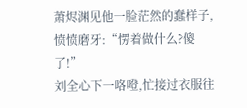萧烬渊见他一脸茫然的蠢样子,愤愤磨牙:“愣着做什么?傻了!”
刘全心下一咯噔,忙接过衣服往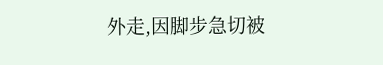外走,因脚步急切被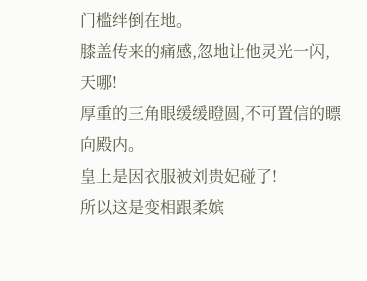门槛绊倒在地。
膝盖传来的痛感,忽地让他灵光一闪,
天哪!
厚重的三角眼缓缓瞪圆,不可置信的瞟向殿内。
皇上是因衣服被刘贵妃碰了!
所以这是变相跟柔嫔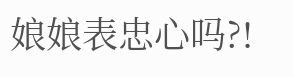娘娘表忠心吗?!